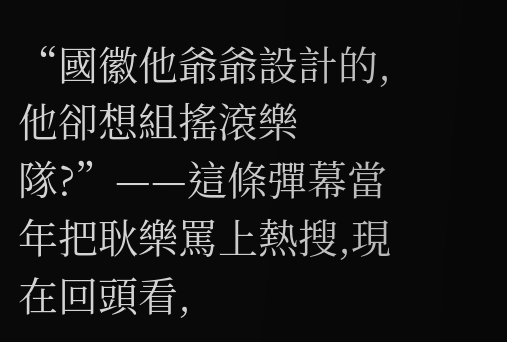“國徽他爺爺設計的,他卻想組搖滾樂隊?”——這條彈幕當年把耿樂罵上熱搜,現在回頭看,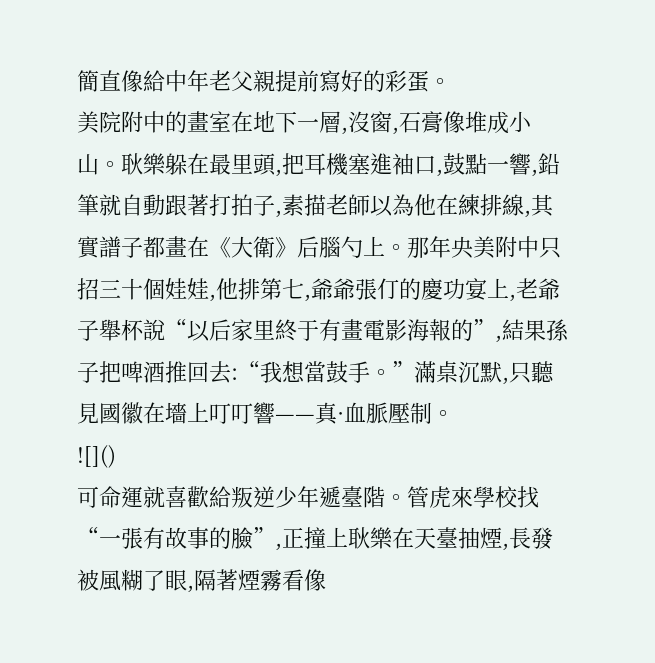簡直像給中年老父親提前寫好的彩蛋。
美院附中的畫室在地下一層,沒窗,石膏像堆成小山。耿樂躲在最里頭,把耳機塞進袖口,鼓點一響,鉛筆就自動跟著打拍子,素描老師以為他在練排線,其實譜子都畫在《大衛》后腦勺上。那年央美附中只招三十個娃娃,他排第七,爺爺張仃的慶功宴上,老爺子舉杯說“以后家里終于有畫電影海報的”,結果孫子把啤酒推回去:“我想當鼓手。”滿桌沉默,只聽見國徽在墻上叮叮響——真·血脈壓制。
![]()
可命運就喜歡給叛逆少年遞臺階。管虎來學校找“一張有故事的臉”,正撞上耿樂在天臺抽煙,長發被風糊了眼,隔著煙霧看像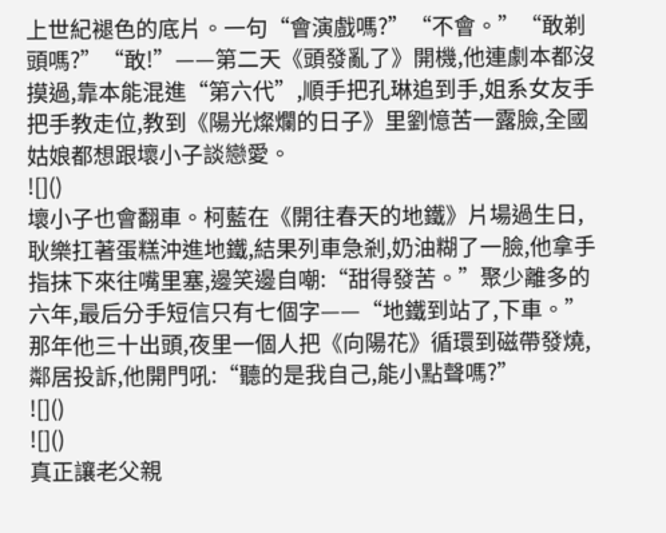上世紀褪色的底片。一句“會演戲嗎?”“不會。”“敢剃頭嗎?”“敢!”——第二天《頭發亂了》開機,他連劇本都沒摸過,靠本能混進“第六代”,順手把孔琳追到手,姐系女友手把手教走位,教到《陽光燦爛的日子》里劉憶苦一露臉,全國姑娘都想跟壞小子談戀愛。
![]()
壞小子也會翻車。柯藍在《開往春天的地鐵》片場過生日,耿樂扛著蛋糕沖進地鐵,結果列車急剎,奶油糊了一臉,他拿手指抹下來往嘴里塞,邊笑邊自嘲:“甜得發苦。”聚少離多的六年,最后分手短信只有七個字——“地鐵到站了,下車。”那年他三十出頭,夜里一個人把《向陽花》循環到磁帶發燒,鄰居投訴,他開門吼:“聽的是我自己,能小點聲嗎?”
![]()
![]()
真正讓老父親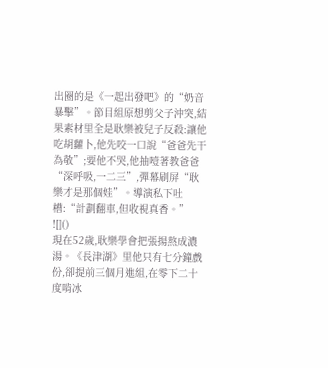出圈的是《一起出發吧》的“奶音暴擊”。節目組原想剪父子沖突,結果素材里全是耿樂被兒子反殺:讓他吃胡蘿卜,他先咬一口說“爸爸先干為敬”;要他不哭,他抽噎著教爸爸“深呼吸,一二三”,彈幕刷屏“耿樂才是那個娃”。導演私下吐槽:“計劃翻車,但收視真香。”
![]()
現在52歲,耿樂學會把張揚熬成濃湯。《長津湖》里他只有七分鐘戲份,卻提前三個月進組,在零下二十度啃冰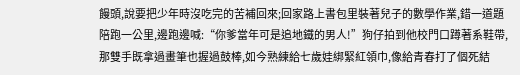饅頭,說要把少年時沒吃完的苦補回來;回家路上書包里裝著兒子的數學作業,錯一道題陪跑一公里,邊跑邊喊:“你爹當年可是追地鐵的男人!”狗仔拍到他校門口蹲著系鞋帶,那雙手既拿過畫筆也握過鼓棒,如今熟練給七歲娃綁緊紅領巾,像給青春打了個死結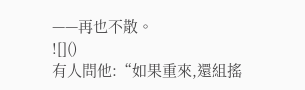——再也不散。
![]()
有人問他:“如果重來,還組搖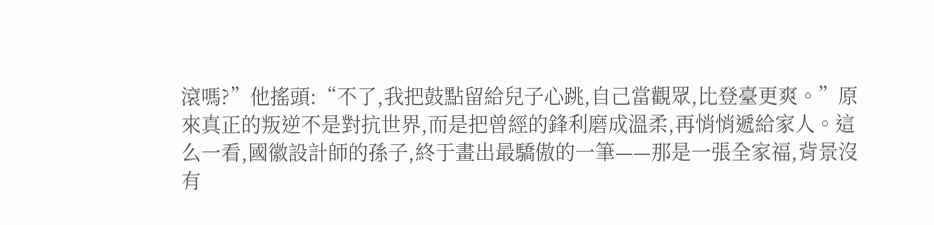滾嗎?”他搖頭:“不了,我把鼓點留給兒子心跳,自己當觀眾,比登臺更爽。”原來真正的叛逆不是對抗世界,而是把曾經的鋒利磨成溫柔,再悄悄遞給家人。這么一看,國徽設計師的孫子,終于畫出最驕傲的一筆——那是一張全家福,背景沒有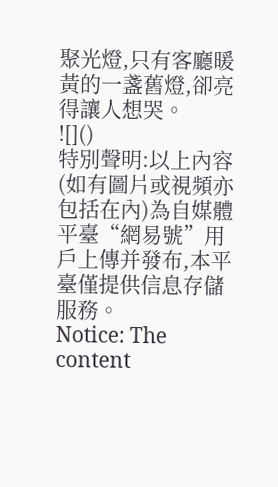聚光燈,只有客廳暖黃的一盞舊燈,卻亮得讓人想哭。
![]()
特別聲明:以上內容(如有圖片或視頻亦包括在內)為自媒體平臺“網易號”用戶上傳并發布,本平臺僅提供信息存儲服務。
Notice: The content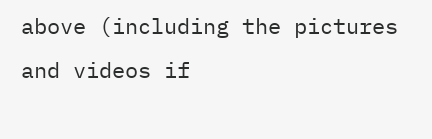above (including the pictures and videos if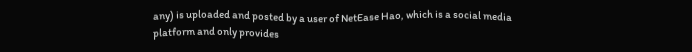any) is uploaded and posted by a user of NetEase Hao, which is a social media platform and only provides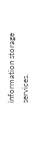information storage services.